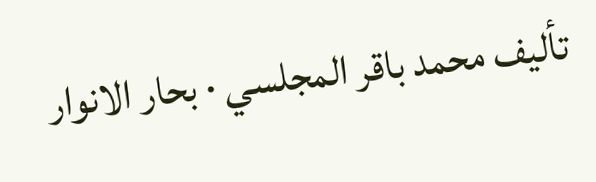تأليف محمد باقر المجلسي · بحار الانوار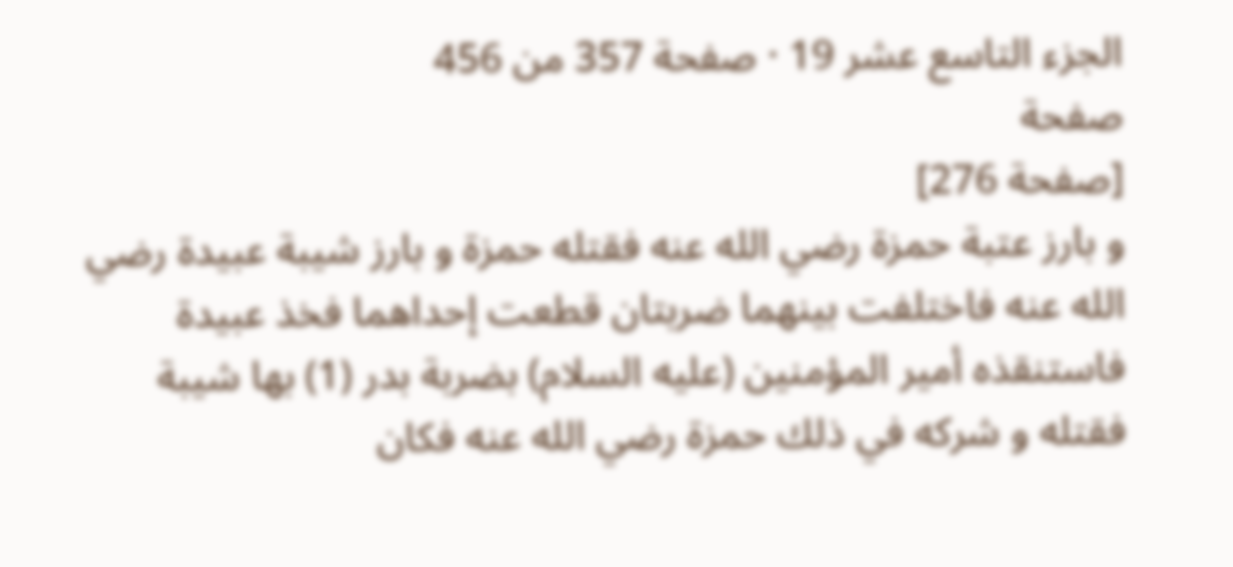الجزء التاسع عشر 19 · صفحة 357 من 456
صفحة
[صفحة 276]
و بارز عتبة حمزة رضي الله عنه فقتله حمزة و بارز شيبة عبيدة رضي الله عنه فاختلفت بينهما ضربتان قطعت إحداهما فخذ عبيدة فاستنقذه أمير المؤمنين (عليه السلام) بضربة بدر (1) بها شيبة فقتله و شركه في ذلك حمزة رضي الله عنه فكان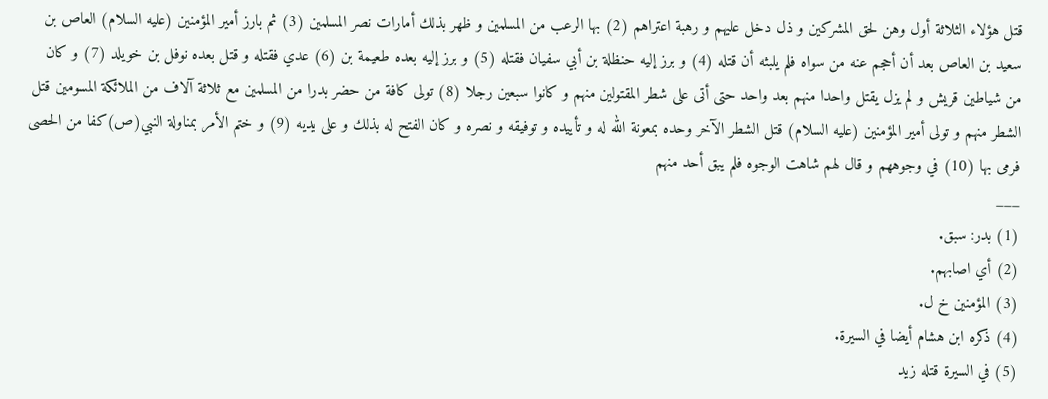قتل هؤلاء الثلاثة أول وهن لحق المشركين و ذل دخل عليهم و رهبة اعتراهم (2) بها الرعب من المسلمين و ظهر بذلك أمارات نصر المسلمين (3) ثم بارز أمير المؤمنين (عليه السلام) العاص بن سعيد بن العاص بعد أن أحجم عنه من سواه فلم يلبثه أن قتله (4) و برز إليه حنظلة بن أبي سفيان فقتله (5) و برز إليه بعده طعيمة بن (6) عدي فقتله و قتل بعده نوفل بن خويلد (7) و كان من شياطين قريش و لم يزل يقتل واحدا منهم بعد واحد حتى أتى على شطر المقتولين منهم و كانوا سبعين رجلا (8) تولى كافة من حضر بدرا من المسلمين مع ثلاثة آلاف من الملائكة المسومين قتل الشطر منهم و تولى أمير المؤمنين (عليه السلام) قتل الشطر الآخر وحده بمعونة الله له و تأييده و توفيقه و نصره و كان الفتح له بذلك و على يديه (9) و ختم الأمر بمناولة النبي(ص)كفا من الحصى فرمى بها (10) في وجوههم و قال لهم شاهت الوجوه فلم يبق أحد منهم
___
(1) بدر: سبق.
(2) أي اصابهم.
(3) المؤمنين خ ل.
(4) ذكره ابن هشام أيضا في السيرة.
(5) في السيرة قتله زيد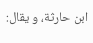ابن حارثة، و يقال: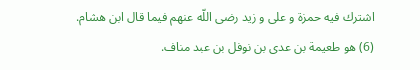اشترك فيه حمزة و على و زيد رضى اللّه عنهم فيما قال ابن هشام.
(6) هو طعيمة بن عدى بن نوفل بن عبد مناف.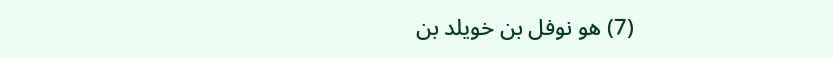(7) هو نوفل بن خويلد بن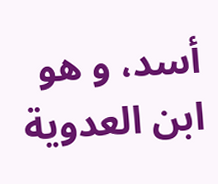أسد، و هو ابن العدوية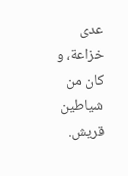عدى خزاعة، و كان من شياطين قريش.